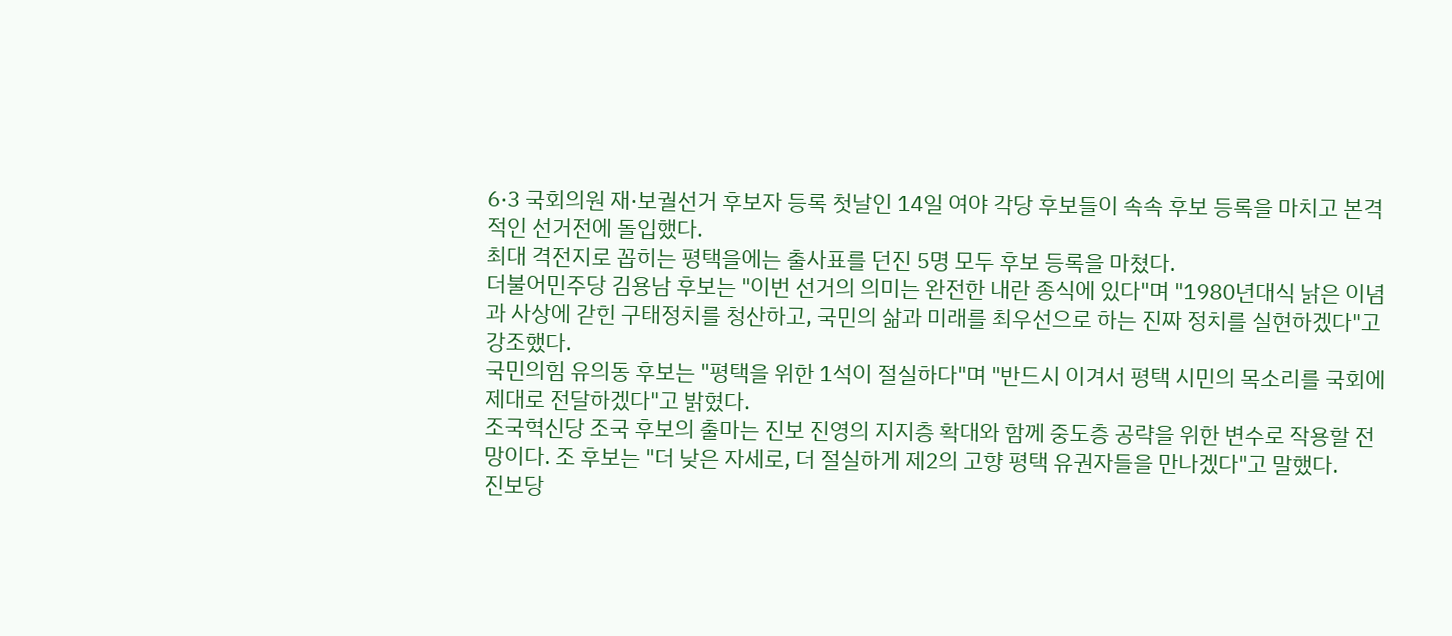6·3 국회의원 재·보궐선거 후보자 등록 첫날인 14일 여야 각당 후보들이 속속 후보 등록을 마치고 본격적인 선거전에 돌입했다.
최대 격전지로 꼽히는 평택을에는 출사표를 던진 5명 모두 후보 등록을 마쳤다.
더불어민주당 김용남 후보는 "이번 선거의 의미는 완전한 내란 종식에 있다"며 "1980년대식 낡은 이념과 사상에 갇힌 구태정치를 청산하고, 국민의 삶과 미래를 최우선으로 하는 진짜 정치를 실현하겠다"고 강조했다.
국민의힘 유의동 후보는 "평택을 위한 1석이 절실하다"며 "반드시 이겨서 평택 시민의 목소리를 국회에 제대로 전달하겠다"고 밝혔다.
조국혁신당 조국 후보의 출마는 진보 진영의 지지층 확대와 함께 중도층 공략을 위한 변수로 작용할 전망이다. 조 후보는 "더 낮은 자세로, 더 절실하게 제2의 고향 평택 유권자들을 만나겠다"고 말했다.
진보당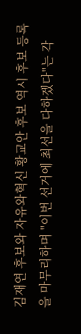김재연 후보와 자유와혁신 황교안 후보 역시 후보 등록을 마무리하며 "이번 선거에 최선을 다하겠다"는 각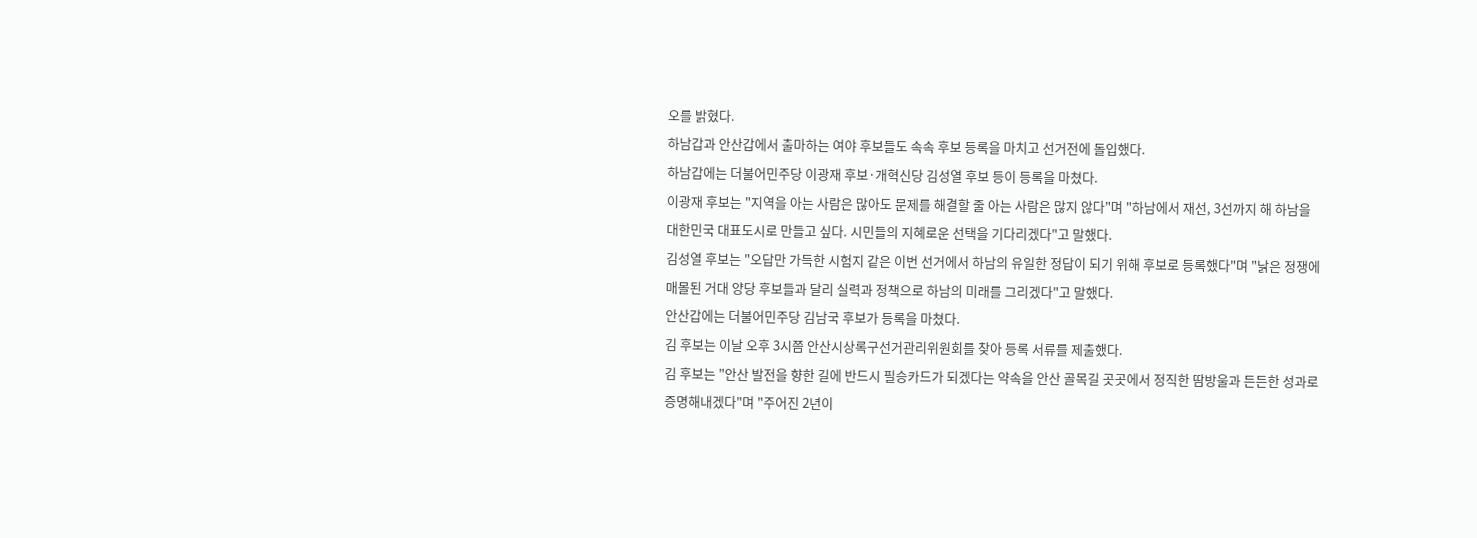오를 밝혔다.
하남갑과 안산갑에서 출마하는 여야 후보들도 속속 후보 등록을 마치고 선거전에 돌입했다.
하남갑에는 더불어민주당 이광재 후보·개혁신당 김성열 후보 등이 등록을 마쳤다.
이광재 후보는 "지역을 아는 사람은 많아도 문제를 해결할 줄 아는 사람은 많지 않다"며 "하남에서 재선, 3선까지 해 하남을 대한민국 대표도시로 만들고 싶다. 시민들의 지혜로운 선택을 기다리겠다"고 말했다.
김성열 후보는 "오답만 가득한 시험지 같은 이번 선거에서 하남의 유일한 정답이 되기 위해 후보로 등록했다"며 "낡은 정쟁에 매몰된 거대 양당 후보들과 달리 실력과 정책으로 하남의 미래를 그리겠다"고 말했다.
안산갑에는 더불어민주당 김남국 후보가 등록을 마쳤다.
김 후보는 이날 오후 3시쯤 안산시상록구선거관리위원회를 찾아 등록 서류를 제출했다.
김 후보는 "안산 발전을 향한 길에 반드시 필승카드가 되겠다는 약속을 안산 골목길 곳곳에서 정직한 땀방울과 든든한 성과로 증명해내겠다"며 "주어진 2년이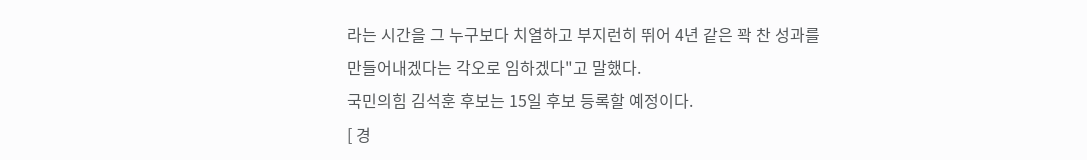라는 시간을 그 누구보다 치열하고 부지런히 뛰어 4년 같은 꽉 찬 성과를 만들어내겠다는 각오로 임하겠다"고 말했다.
국민의힘 김석훈 후보는 15일 후보 등록할 예정이다.
[ 경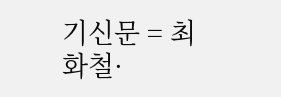기신문 = 최화철·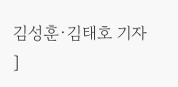김성훈·김태호 기자 ]